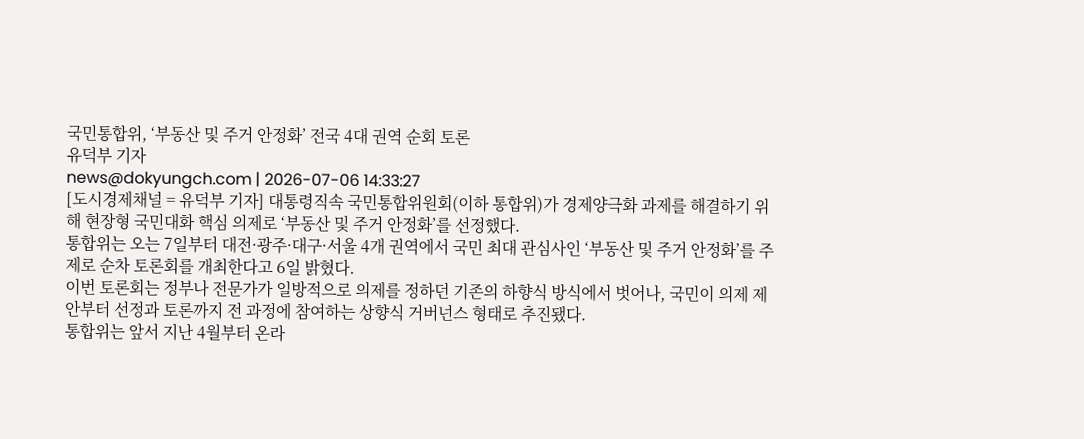국민통합위, ‘부동산 및 주거 안정화’ 전국 4대 권역 순회 토론
유덕부 기자
news@dokyungch.com | 2026-07-06 14:33:27
[도시경제채널 = 유덕부 기자] 대통령직속 국민통합위원회(이하 통합위)가 경제양극화 과제를 해결하기 위해 현장형 국민대화 핵심 의제로 ‘부동산 및 주거 안정화’를 선정했다.
통합위는 오는 7일부터 대전·광주·대구·서울 4개 권역에서 국민 최대 관심사인 ‘부동산 및 주거 안정화’를 주제로 순차 토론회를 개최한다고 6일 밝혔다.
이번 토론회는 정부나 전문가가 일방적으로 의제를 정하던 기존의 하향식 방식에서 벗어나, 국민이 의제 제안부터 선정과 토론까지 전 과정에 참여하는 상향식 거버넌스 형태로 추진됐다.
통합위는 앞서 지난 4월부터 온라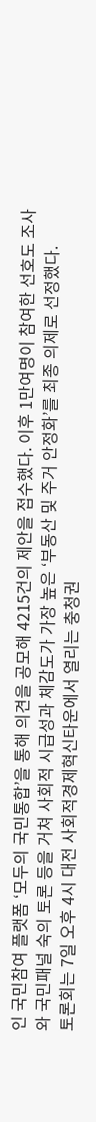인 국민참여 플랫폼 ‘모두의 국민통합’을 통해 의견을 공모해 4215건의 제안을 접수했다. 이후 1만여명이 참여한 선호도 조사와 국민패널 숙의 토론 등을 거쳐 사회적 시급성과 체감도가 가장 높은 ‘부동산 및 주거 안정화’를 최종 의제로 선정했다.
토론회는 7일 오후 4시 대전 사회적경제혁신타운에서 열리는 충청권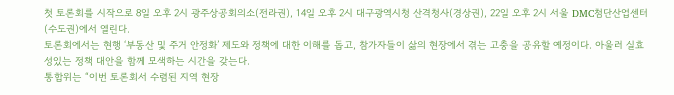첫 토론회를 시작으로 8일 오후 2시 광주상공회의소(전라권), 14일 오후 2시 대구광역시청 산격청사(경상권), 22일 오후 2시 서울 DMC첨단산업센터(수도권)에서 열린다.
토론회에서는 현행 ‘부동산 및 주거 안정화’ 제도와 정책에 대한 이해를 돕고, 참가자들이 삶의 현장에서 겪는 고충을 공유할 예정이다. 아울러 실효성있는 정책 대안을 함께 모색하는 시간을 갖는다.
통합위는 “이번 토론회서 수렴된 지역 현장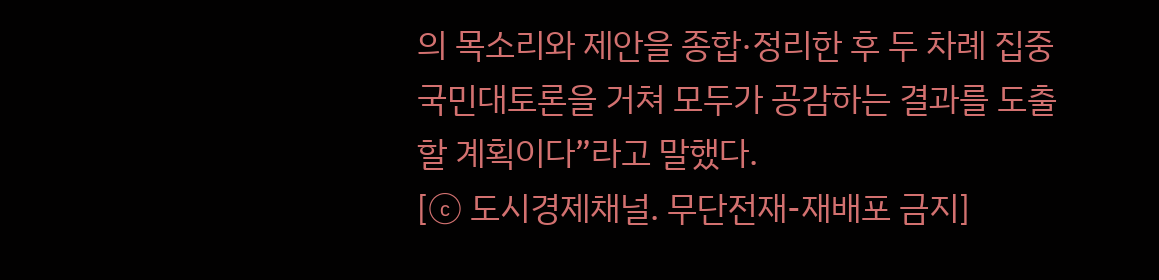의 목소리와 제안을 종합·정리한 후 두 차례 집중 국민대토론을 거쳐 모두가 공감하는 결과를 도출할 계획이다”라고 말했다.
[ⓒ 도시경제채널. 무단전재-재배포 금지]